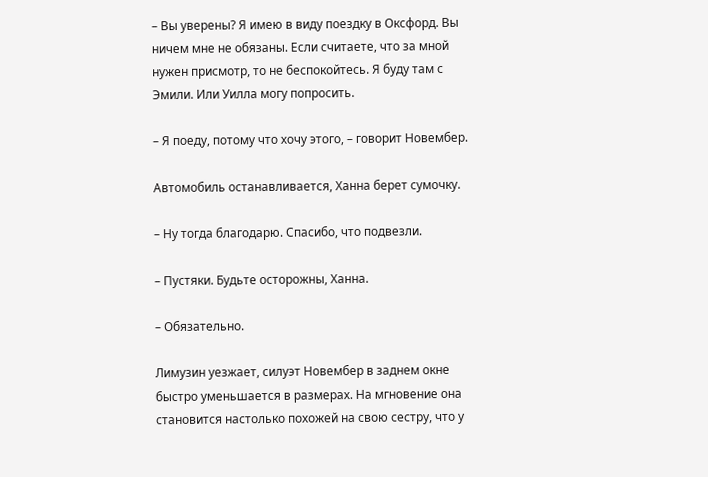– Вы уверены? Я имею в виду поездку в Оксфорд. Вы ничем мне не обязаны. Если считаете, что за мной нужен присмотр, то не беспокойтесь. Я буду там с Эмили. Или Уилла могу попросить.

– Я поеду, потому что хочу этого, – говорит Новембер.

Автомобиль останавливается, Ханна берет сумочку.

– Ну тогда благодарю. Спасибо, что подвезли.

– Пустяки. Будьте осторожны, Ханна.

– Обязательно.

Лимузин уезжает, силуэт Новембер в заднем окне быстро уменьшается в размерах. На мгновение она становится настолько похожей на свою сестру, что у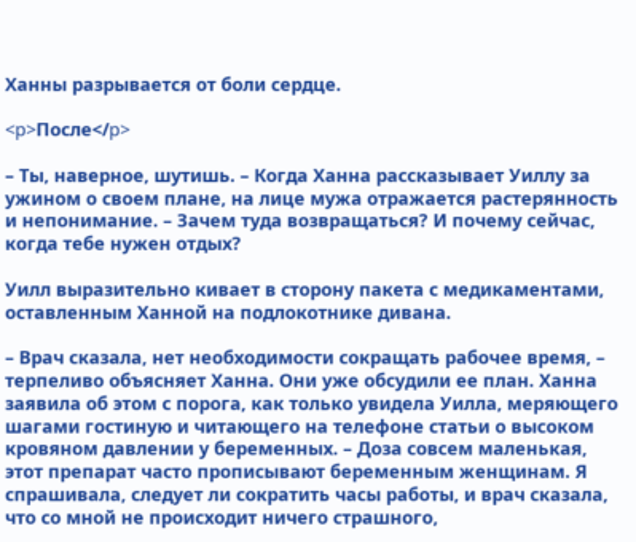Ханны разрывается от боли сердце.

<p>После</p>

– Ты, наверное, шутишь. – Когда Ханна рассказывает Уиллу за ужином о своем плане, на лице мужа отражается растерянность и непонимание. – Зачем туда возвращаться? И почему сейчас, когда тебе нужен отдых?

Уилл выразительно кивает в сторону пакета с медикаментами, оставленным Ханной на подлокотнике дивана.

– Врач сказала, нет необходимости сокращать рабочее время, – терпеливо объясняет Ханна. Они уже обсудили ее план. Ханна заявила об этом с порога, как только увидела Уилла, меряющего шагами гостиную и читающего на телефоне статьи о высоком кровяном давлении у беременных. – Доза совсем маленькая, этот препарат часто прописывают беременным женщинам. Я спрашивала, следует ли сократить часы работы, и врач сказала, что со мной не происходит ничего страшного,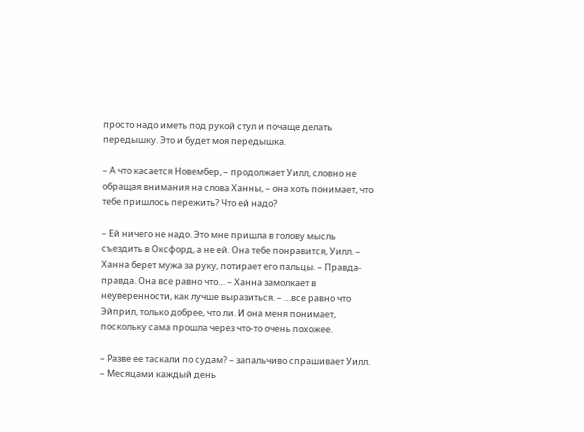просто надо иметь под рукой стул и почаще делать передышку. Это и будет моя передышка.

– А что касается Новембер, – продолжает Уилл, словно не обращая внимания на слова Ханны, – она хоть понимает, что тебе пришлось пережить? Что ей надо?

– Ей ничего не надо. Это мне пришла в голову мысль съездить в Оксфорд, а не ей. Она тебе понравится, Уилл. – Ханна берет мужа за руку, потирает его пальцы. – Правда-правда. Она все равно что… – Ханна замолкает в неуверенности, как лучше выразиться. – …все равно что Эйприл, только добрее, что ли. И она меня понимает, поскольку сама прошла через что-то очень похожее.

– Разве ее таскали по судам? – запальчиво спрашивает Уилл. – Месяцами каждый день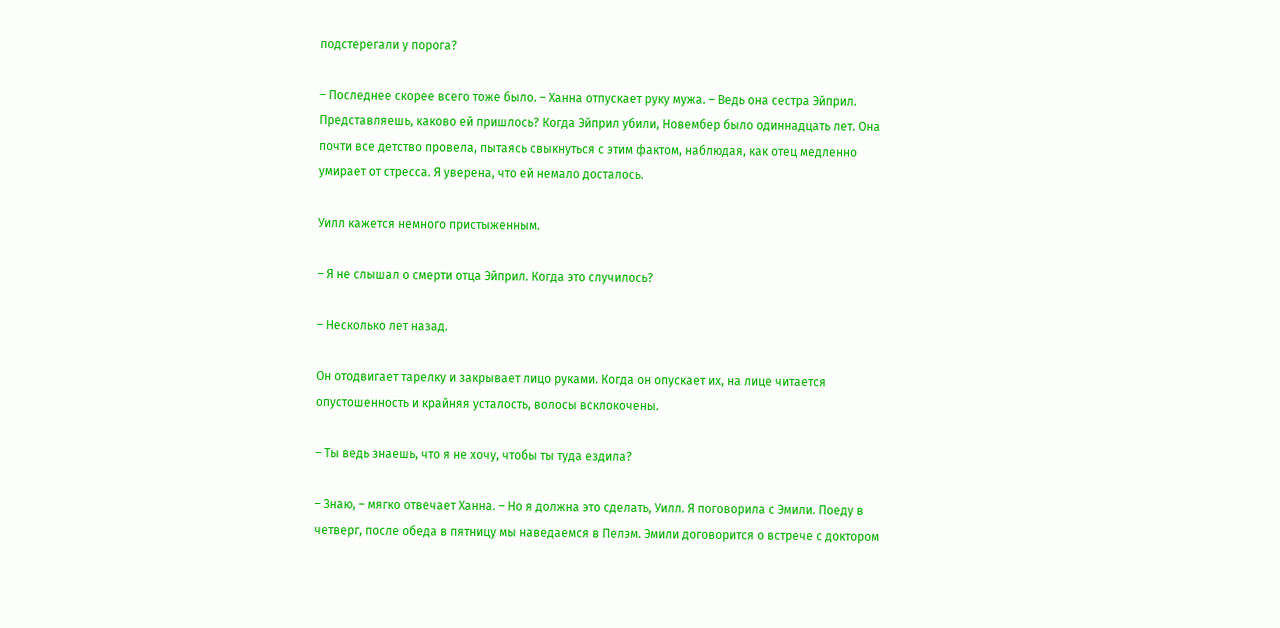подстерегали у порога?

– Последнее скорее всего тоже было. – Ханна отпускает руку мужа. – Ведь она сестра Эйприл. Представляешь, каково ей пришлось? Когда Эйприл убили, Новембер было одиннадцать лет. Она почти все детство провела, пытаясь свыкнуться с этим фактом, наблюдая, как отец медленно умирает от стресса. Я уверена, что ей немало досталось.

Уилл кажется немного пристыженным.

– Я не слышал о смерти отца Эйприл. Когда это случилось?

– Несколько лет назад.

Он отодвигает тарелку и закрывает лицо руками. Когда он опускает их, на лице читается опустошенность и крайняя усталость, волосы всклокочены.

– Ты ведь знаешь, что я не хочу, чтобы ты туда ездила?

– Знаю, – мягко отвечает Ханна. – Но я должна это сделать, Уилл. Я поговорила с Эмили. Поеду в четверг, после обеда в пятницу мы наведаемся в Пелэм. Эмили договорится о встрече с доктором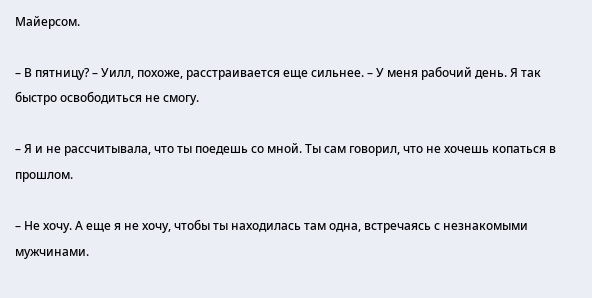Майерсом.

– В пятницу? – Уилл, похоже, расстраивается еще сильнее. – У меня рабочий день. Я так быстро освободиться не смогу.

– Я и не рассчитывала, что ты поедешь со мной. Ты сам говорил, что не хочешь копаться в прошлом.

– Не хочу. А еще я не хочу, чтобы ты находилась там одна, встречаясь с незнакомыми мужчинами.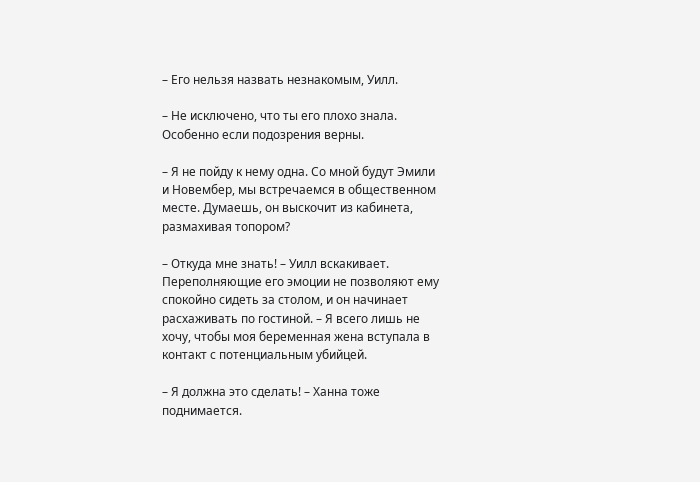– Его нельзя назвать незнакомым, Уилл.

– Не исключено, что ты его плохо знала. Особенно если подозрения верны.

– Я не пойду к нему одна. Со мной будут Эмили и Новембер, мы встречаемся в общественном месте. Думаешь, он выскочит из кабинета, размахивая топором?

– Откуда мне знать! – Уилл вскакивает. Переполняющие его эмоции не позволяют ему спокойно сидеть за столом, и он начинает расхаживать по гостиной. – Я всего лишь не хочу, чтобы моя беременная жена вступала в контакт с потенциальным убийцей.

– Я должна это сделать! – Ханна тоже поднимается.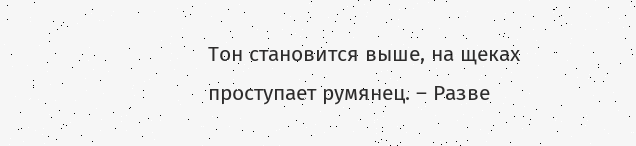Тон становится выше, на щеках проступает румянец. – Разве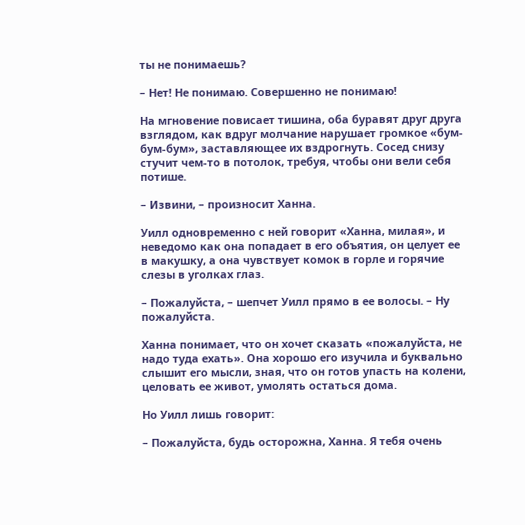ты не понимаешь?

– Нет! Не понимаю. Совершенно не понимаю!

На мгновение повисает тишина, оба буравят друг друга взглядом, как вдруг молчание нарушает громкое «бум-бум-бум», заставляющее их вздрогнуть. Сосед снизу стучит чем-то в потолок, требуя, чтобы они вели себя потише.

– Извини, – произносит Ханна.

Уилл одновременно с ней говорит «Ханна, милая», и неведомо как она попадает в его объятия, он целует ее в макушку, а она чувствует комок в горле и горячие слезы в уголках глаз.

– Пожалуйста, – шепчет Уилл прямо в ее волосы. – Ну пожалуйста.

Ханна понимает, что он хочет сказать «пожалуйста, не надо туда ехать». Она хорошо его изучила и буквально слышит его мысли, зная, что он готов упасть на колени, целовать ее живот, умолять остаться дома.

Но Уилл лишь говорит:

– Пожалуйста, будь осторожна, Ханна. Я тебя очень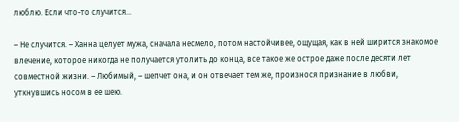люблю. Если что-то случится…

– Не случится. – Ханна целует мужа, сначала несмело, потом настойчивее, ощущая, как в ней ширится знакомое влечение, которое никогда не получается утолить до конца, все такое же острое даже после десяти лет совместной жизни. – Любимый, – шепчет она, и он отвечает тем же, произнося признание в любви, уткнувшись носом в ее шею.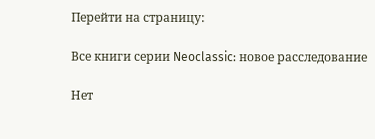Перейти на страницу:

Все книги серии Neoclassic: новое расследование

Нет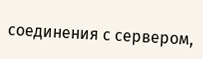соединения с сервером,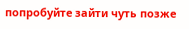попробуйте зайти чуть позже